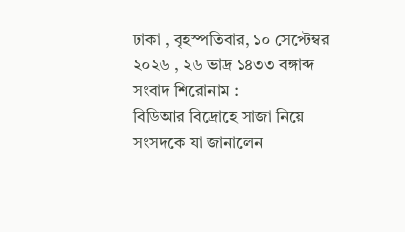ঢাকা , বৃহস্পতিবার, ১০ সেপ্টেম্বর ২০২৬ , ২৬ ভাদ্র ১৪৩৩ বঙ্গাব্দ
সংবাদ শিরোনাম :
বিডিআর বিদ্রোহে সাজা নিয়ে সংসদকে যা জানালেন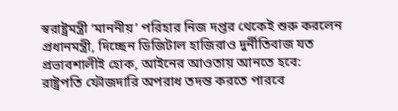স্বরাষ্ট্রমন্ত্রী ‘মাননীয়’ পরিহার নিজ দপ্তর থেকেই শুরু করলেন প্রধানমন্ত্রী, দিচ্ছেন ডিজিটাল হাজিরাও দুর্নীতিবাজ যত প্রভাবশালীই হোক, আইনের আওতায় আনতে হবে: রাষ্ট্রপতি ফৌজদারি অপরাধ তদন্ত করতে পারবে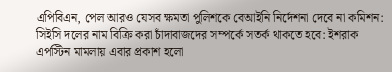এপিবিএন, পেল আরও যেসব ক্ষমতা পুলিশকে বেআইনি নির্দেশনা দেবে না কমিশন: সিইসি দলের নাম বিক্রি করা চাঁদাবাজদের সম্পর্কে সতর্ক থাকতে হবে: ইশরাক এপস্টিন মামলায় এবার প্রকাশ হলো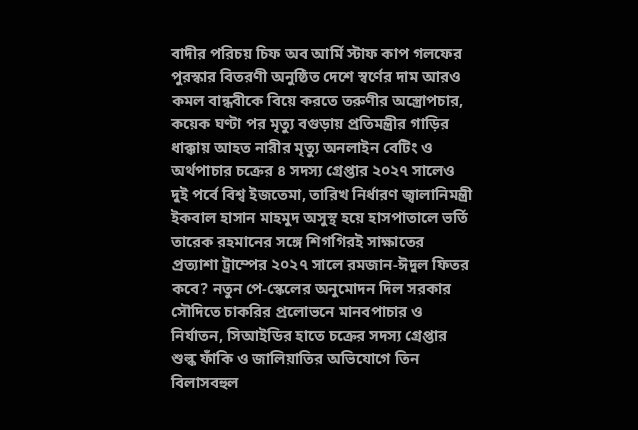বাদীর পরিচয় চিফ অব আর্মি স্টাফ কাপ গলফের পুরস্কার বিতরণী অনুষ্ঠিত দেশে স্বর্ণের দাম আরও কমল বান্ধবীকে বিয়ে করতে তরুণীর অস্ত্রোপচার, কয়েক ঘণ্টা পর মৃত্যু বগুড়ায় প্রতিমন্ত্রীর গাড়ির ধাক্কায় আহত নারীর মৃত্যু অনলাইন বেটিং ও অর্থপাচার চক্রের ৪ সদস্য গ্রেপ্তার ২০২৭ সালেও দুই পর্বে বিশ্ব ইজতেমা, তারিখ নির্ধারণ জ্বালানিমন্ত্রী ইকবাল হাসান মাহমুদ অসুস্থ হয়ে হাসপাতালে ভর্তি তারেক রহমানের সঙ্গে শিগগিরই সাক্ষাতের প্রত্যাশা ট্রাম্পের ২০২৭ সালে রমজান-ঈদুল ফিতর কবে? নতুন পে-স্কেলের অনুমোদন দিল সরকার সৌদিতে চাকরির প্রলোভনে মানবপাচার ও নির্যাতন, সিআইডির হাতে চক্রের সদস্য গ্রেপ্তার শুল্ক ফাঁকি ও জালিয়াতির অভিযোগে তিন বিলাসবহুল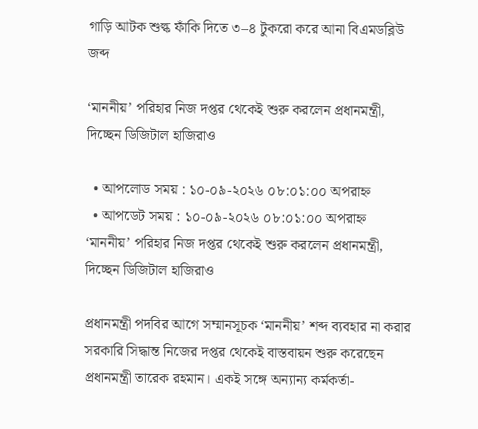গাড়ি আটক শুল্ক ফাঁকি দিতে ৩–৪ টুকরো করে আনা বিএমডব্লিউ জব্দ

‘মাননীয়’ পরিহার নিজ দপ্তর থেকেই শুরু করলেন প্রধানমন্ত্রী, দিচ্ছেন ডিজিটাল হাজিরাও

  • আপলোড সময় : ১০-০৯-২০২৬ ০৮:০১:০০ অপরাহ্ন
  • আপডেট সময় : ১০-০৯-২০২৬ ০৮:০১:০০ অপরাহ্ন
‘মাননীয়’ পরিহার নিজ দপ্তর থেকেই শুরু করলেন প্রধানমন্ত্রী, দিচ্ছেন ডিজিটাল হাজিরাও

প্রধানমন্ত্রী পদবির আগে সম্মানসূচক ‘মাননীয়’ শব্দ ব্যবহার না করার সরকারি সিদ্ধান্ত নিজের দপ্তর থেকেই বাস্তবায়ন শুরু করেছেন প্রধানমন্ত্রী তারেক রহমান। একই সঙ্গে অন্যান্য কর্মকর্তা-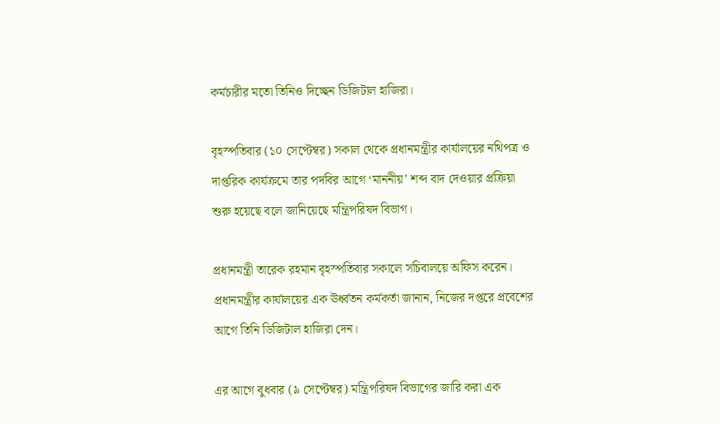কর্মচারীর মতো তিনিও দিচ্ছেন ডিজিটাল হাজিরা।

বৃহস্পতিবার (১০ সেপ্টেম্বর) সকাল থেকে প্রধানমন্ত্রীর কার্যালয়ের নথিপত্র ও দাপ্তরিক কার্যক্রমে তার পদবির আগে ‘মাননীয়’ শব্দ বাদ দেওয়ার প্রক্রিয়া শুরু হয়েছে বলে জানিয়েছে মন্ত্রিপরিষদ বিভাগ।

প্রধানমন্ত্রী তারেক রহমান বৃহস্পতিবার সকালে সচিবালয়ে অফিস করেন। প্রধানমন্ত্রীর কার্যালয়ের এক ঊর্ধ্বতন কর্মকর্তা জানান, নিজের দপ্তরে প্রবেশের আগে তিনি ডিজিটাল হাজিরা দেন।

এর আগে বুধবার (৯ সেপ্টেম্বর) মন্ত্রিপরিষদ বিভাগের জারি করা এক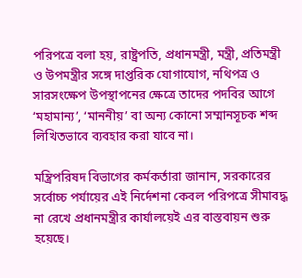পরিপত্রে বলা হয়, রাষ্ট্রপতি, প্রধানমন্ত্রী, মন্ত্রী, প্রতিমন্ত্রী ও উপমন্ত্রীর সঙ্গে দাপ্তরিক যোগাযোগ, নথিপত্র ও সারসংক্ষেপ উপস্থাপনের ক্ষেত্রে তাদের পদবির আগে ‘মহামান্য’, ‘মাননীয়’ বা অন্য কোনো সম্মানসূচক শব্দ লিখিতভাবে ব্যবহার করা যাবে না।

মন্ত্রিপরিষদ বিভাগের কর্মকর্তারা জানান, সরকারের সর্বোচ্চ পর্যায়ের এই নির্দেশনা কেবল পরিপত্রে সীমাবদ্ধ না রেখে প্রধানমন্ত্রীর কার্যালয়েই এর বাস্তবায়ন শুরু হয়েছে।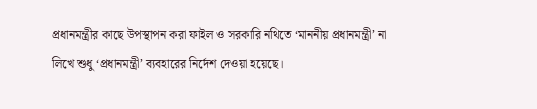প্রধানমন্ত্রীর কাছে উপস্থাপন করা ফাইল ও সরকারি নথিতে ‘মাননীয় প্রধানমন্ত্রী’ না লিখে শুধু ‘প্রধানমন্ত্রী’ ব্যবহারের নির্দেশ দেওয়া হয়েছে।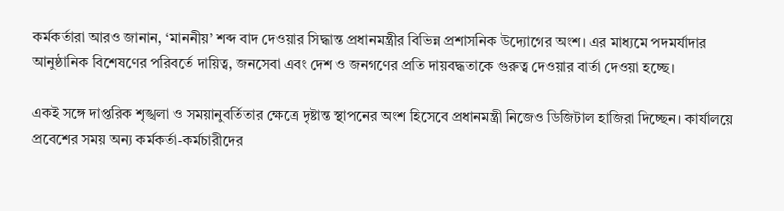কর্মকর্তারা আরও জানান, ‘মাননীয়’ শব্দ বাদ দেওয়ার সিদ্ধান্ত প্রধানমন্ত্রীর বিভিন্ন প্রশাসনিক উদ্যোগের অংশ। এর মাধ্যমে পদমর্যাদার আনুষ্ঠানিক বিশেষণের পরিবর্তে দায়িত্ব, জনসেবা এবং দেশ ও জনগণের প্রতি দায়বদ্ধতাকে গুরুত্ব দেওয়ার বার্তা দেওয়া হচ্ছে।

একই সঙ্গে দাপ্তরিক শৃঙ্খলা ও সময়ানুবর্তিতার ক্ষেত্রে দৃষ্টান্ত স্থাপনের অংশ হিসেবে প্রধানমন্ত্রী নিজেও ডিজিটাল হাজিরা দিচ্ছেন। কার্যালয়ে প্রবেশের সময় অন্য কর্মকর্তা-কর্মচারীদের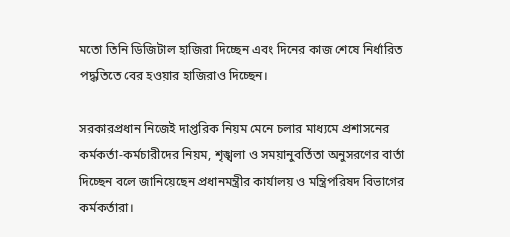মতো তিনি ডিজিটাল হাজিরা দিচ্ছেন এবং দিনের কাজ শেষে নির্ধারিত পদ্ধতিতে বের হওয়ার হাজিরাও দিচ্ছেন।

সরকারপ্রধান নিজেই দাপ্তরিক নিয়ম মেনে চলার মাধ্যমে প্রশাসনের কর্মকর্তা-কর্মচারীদের নিয়ম, শৃঙ্খলা ও সময়ানুবর্তিতা অনুসরণের বার্তা দিচ্ছেন বলে জানিয়েছেন প্রধানমন্ত্রীর কার্যালয় ও মন্ত্রিপরিষদ বিভাগের কর্মকর্তারা।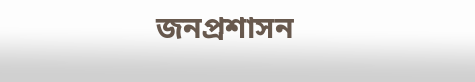জনপ্রশাসন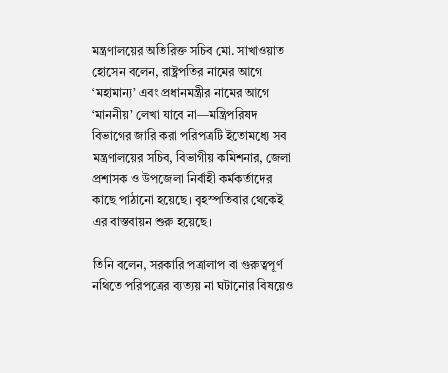মন্ত্রণালয়ের অতিরিক্ত সচিব মো. সাখাওয়াত হোসেন বলেন, রাষ্ট্রপতির নামের আগে ‘মহামান্য’ এবং প্রধানমন্ত্রীর নামের আগে ‘মাননীয়’ লেখা যাবে না—মন্ত্রিপরিষদ বিভাগের জারি করা পরিপত্রটি ইতোমধ্যে সব মন্ত্রণালয়ের সচিব, বিভাগীয় কমিশনার, জেলা প্রশাসক ও উপজেলা নির্বাহী কর্মকর্তাদের কাছে পাঠানো হয়েছে। বৃহস্পতিবার থেকেই এর বাস্তবায়ন শুরু হয়েছে।

তিনি বলেন, সরকারি পত্রালাপ বা গুরুত্বপূর্ণ নথিতে পরিপত্রের ব্যত্যয় না ঘটানোর বিষয়েও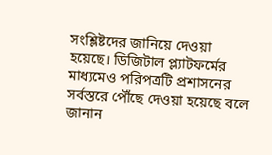সংশ্লিষ্টদের জানিয়ে দেওয়া হয়েছে। ডিজিটাল প্ল্যাটফর্মের মাধ্যমেও পরিপত্রটি প্রশাসনের সর্বস্তরে পৌঁছে দেওয়া হয়েছে বলে জানান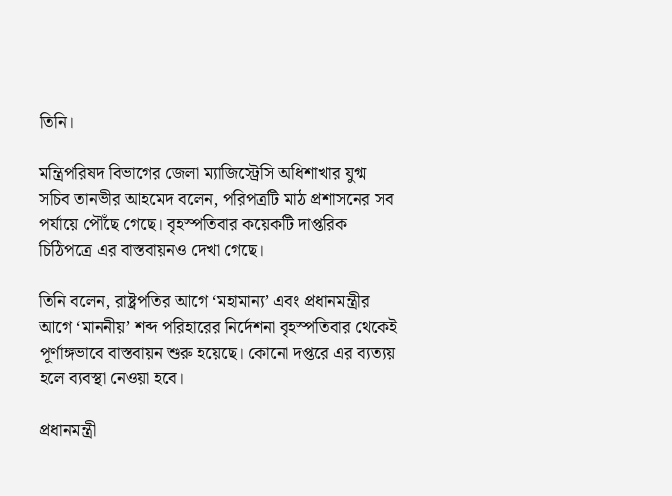তিনি।

মন্ত্রিপরিষদ বিভাগের জেলা ম্যাজিস্ট্রেসি অধিশাখার যুগ্ম সচিব তানভীর আহমেদ বলেন, পরিপত্রটি মাঠ প্রশাসনের সব পর্যায়ে পৌঁছে গেছে। বৃহস্পতিবার কয়েকটি দাপ্তরিক চিঠিপত্রে এর বাস্তবায়নও দেখা গেছে।

তিনি বলেন, রাষ্ট্রপতির আগে ‘মহামান্য’ এবং প্রধানমন্ত্রীর আগে ‘মাননীয়’ শব্দ পরিহারের নির্দেশনা বৃহস্পতিবার থেকেই পূর্ণাঙ্গভাবে বাস্তবায়ন শুরু হয়েছে। কোনো দপ্তরে এর ব্যত্যয় হলে ব্যবস্থা নেওয়া হবে।

প্রধানমন্ত্রী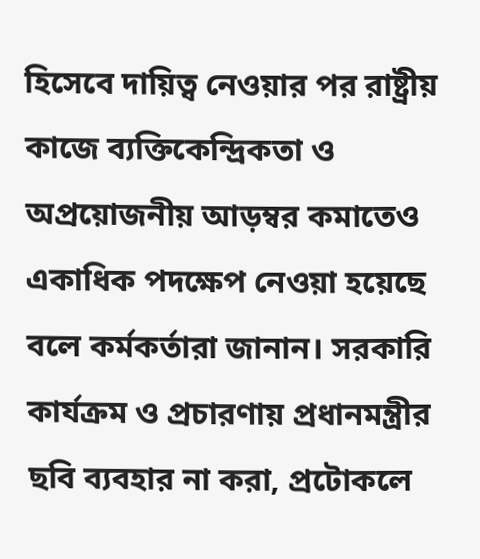হিসেবে দায়িত্ব নেওয়ার পর রাষ্ট্রীয় কাজে ব্যক্তিকেন্দ্রিকতা ও অপ্রয়োজনীয় আড়ম্বর কমাতেও একাধিক পদক্ষেপ নেওয়া হয়েছে বলে কর্মকর্তারা জানান। সরকারি কার্যক্রম ও প্রচারণায় প্রধানমন্ত্রীর ছবি ব্যবহার না করা, প্রটোকলে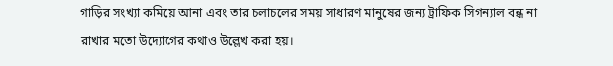গাড়ির সংখ্যা কমিয়ে আনা এবং তার চলাচলের সময় সাধারণ মানুষের জন্য ট্রাফিক সিগন্যাল বন্ধ না রাখার মতো উদ্যোগের কথাও উল্লেখ করা হয়।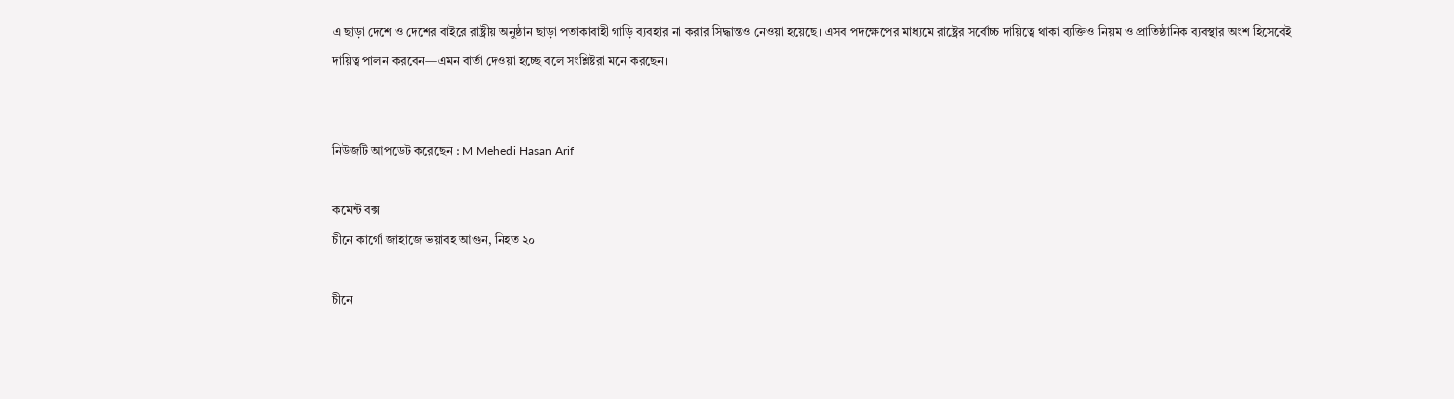এ ছাড়া দেশে ও দেশের বাইরে রাষ্ট্রীয় অনুষ্ঠান ছাড়া পতাকাবাহী গাড়ি ব্যবহার না করার সিদ্ধান্তও নেওয়া হয়েছে। এসব পদক্ষেপের মাধ্যমে রাষ্ট্রের সর্বোচ্চ দায়িত্বে থাকা ব্যক্তিও নিয়ম ও প্রাতিষ্ঠানিক ব্যবস্থার অংশ হিসেবেই দায়িত্ব পালন করবেন—এমন বার্তা দেওয়া হচ্ছে বলে সংশ্লিষ্টরা মনে করছেন।


নিউজটি আপডেট করেছেন : M Mehedi Hasan Arif

কমেন্ট বক্স
চীনে কার্গো জাহাজে ভয়াবহ আগুন, নিহত ২০

চীনে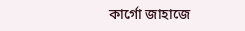কার্গো জাহাজে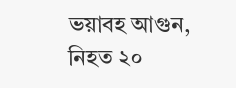ভয়াবহ আগুন, নিহত ২০